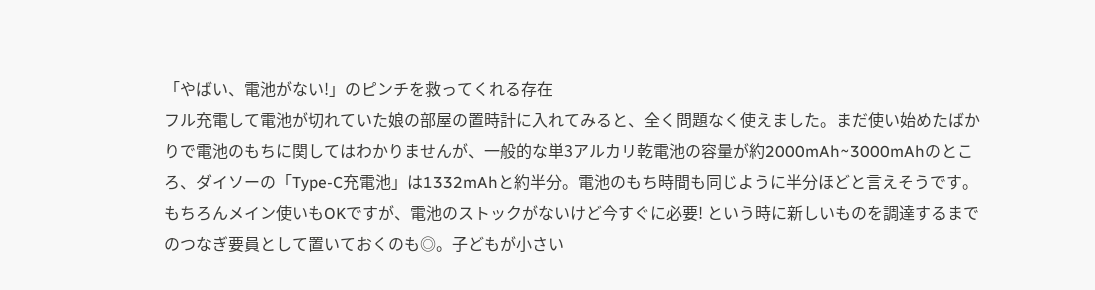「やばい、電池がない!」のピンチを救ってくれる存在
フル充電して電池が切れていた娘の部屋の置時計に入れてみると、全く問題なく使えました。まだ使い始めたばかりで電池のもちに関してはわかりませんが、一般的な単3アルカリ乾電池の容量が約2000mAh~3000mAhのところ、ダイソーの「Type-C充電池」は1332mAhと約半分。電池のもち時間も同じように半分ほどと言えそうです。もちろんメイン使いもOKですが、電池のストックがないけど今すぐに必要! という時に新しいものを調達するまでのつなぎ要員として置いておくのも◎。子どもが小さい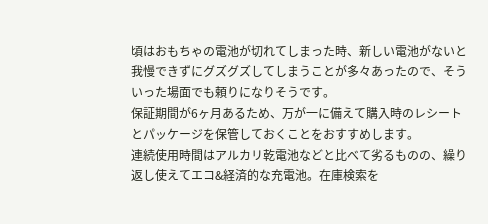頃はおもちゃの電池が切れてしまった時、新しい電池がないと我慢できずにグズグズしてしまうことが多々あったので、そういった場面でも頼りになりそうです。
保証期間が6ヶ月あるため、万が一に備えて購入時のレシートとパッケージを保管しておくことをおすすめします。
連続使用時間はアルカリ乾電池などと比べて劣るものの、繰り返し使えてエコ&経済的な充電池。在庫検索を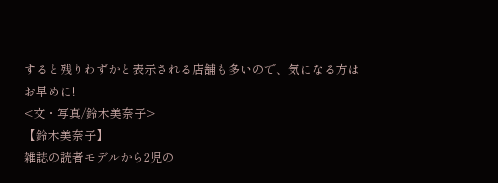すると残りわずかと表示される店舗も多いので、気になる方はお早めに!
<文・写真/鈴木美奈子>
【鈴木美奈子】
雑誌の読者モデルから2児の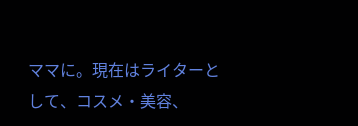ママに。現在はライターとして、コスメ・美容、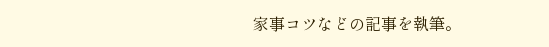家事コツなどの記事を執筆。